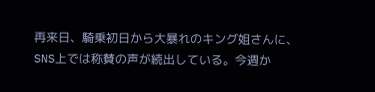再来日、騎乗初日から大暴れのキング姐さんに、SNS上では称賛の声が続出している。今週か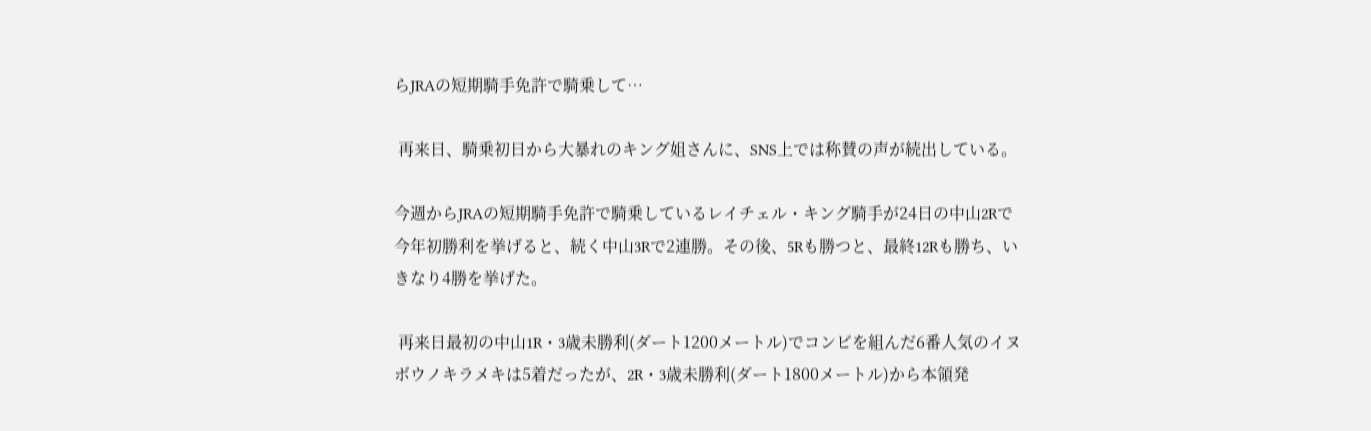らJRAの短期騎手免許で騎乗して…

 再来日、騎乗初日から大暴れのキング姐さんに、SNS上では称賛の声が続出している。

今週からJRAの短期騎手免許で騎乗しているレイチェル・キング騎手が24日の中山2Rで今年初勝利を挙げると、続く中山3Rで2連勝。その後、5Rも勝つと、最終12Rも勝ち、いきなり4勝を挙げた。

 再来日最初の中山1R・3歳未勝利(ダート1200メートル)でコンビを組んだ6番人気のイヌボウノキラメキは5着だったが、2R・3歳未勝利(ダート1800メートル)から本領発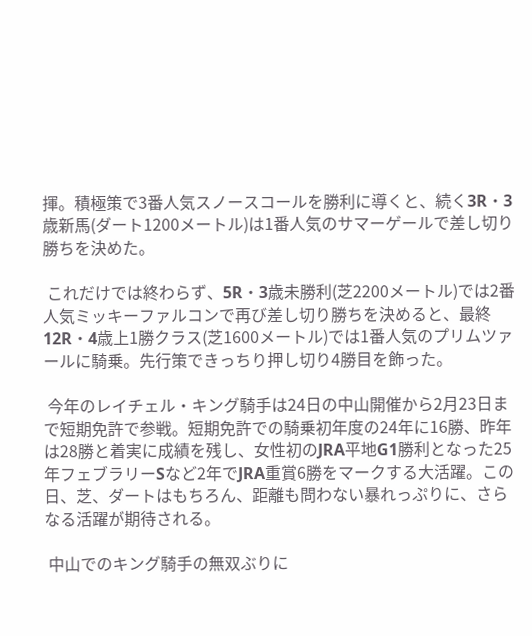揮。積極策で3番人気スノースコールを勝利に導くと、続く3R・3歳新馬(ダート1200メートル)は1番人気のサマーゲールで差し切り勝ちを決めた。

 これだけでは終わらず、5R・3歳未勝利(芝2200メートル)では2番人気ミッキーファルコンで再び差し切り勝ちを決めると、最終12R・4歳上1勝クラス(芝1600メートル)では1番人気のプリムツァールに騎乗。先行策できっちり押し切り4勝目を飾った。

 今年のレイチェル・キング騎手は24日の中山開催から2月23日まで短期免許で参戦。短期免許での騎乗初年度の24年に16勝、昨年は28勝と着実に成績を残し、女性初のJRA平地G1勝利となった25年フェブラリーSなど2年でJRA重賞6勝をマークする大活躍。この日、芝、ダートはもちろん、距離も問わない暴れっぷりに、さらなる活躍が期待される。

 中山でのキング騎手の無双ぶりに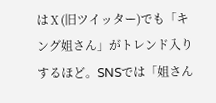はⅩ(旧ツイッター)でも「キング姐さん」がトレンド入りするほど。SNSでは「姐さん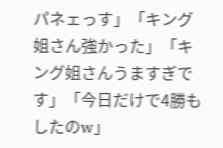パネェっす」「キング姐さん強かった」「キング姐さんうますぎです」「今日だけで4勝もしたのw」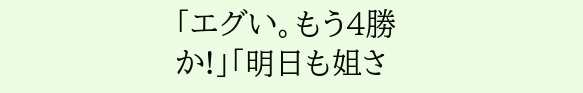「エグい。もう4勝か!」「明日も姐さ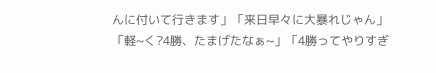んに付いて行きます」「来日早々に大暴れじゃん」「軽~く?4勝、たまげたなぁ~」「4勝ってやりすぎ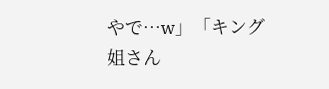やで…w」「キング姐さん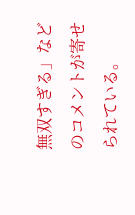無双すぎる」などのコメントが寄せられている。